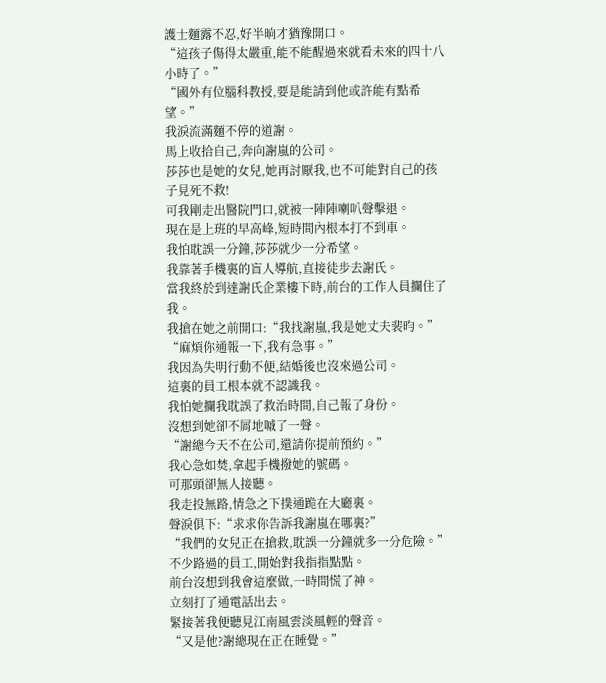護士麵露不忍,好半晌才猶豫開口。
“這孩子傷得太嚴重,能不能醒過來就看未來的四十八小時了。”
“國外有位腦科教授,要是能請到他或許能有點希望。”
我淚流滿麵不停的道謝。
馬上收拾自己,奔向謝嵐的公司。
莎莎也是她的女兒,她再討厭我,也不可能對自己的孩子見死不救!
可我剛走出醫院門口,就被一陣陣喇叭聲擊退。
現在是上班的早高峰,短時間內根本打不到車。
我怕耽誤一分鐘,莎莎就少一分希望。
我靠著手機裏的盲人導航,直接徒步去謝氏。
當我終於到達謝氏企業樓下時,前台的工作人員攔住了我。
我搶在她之前開口:“我找謝嵐,我是她丈夫裴昀。”
“麻煩你通報一下,我有急事。”
我因為失明行動不便,結婚後也沒來過公司。
這裏的員工根本就不認識我。
我怕她攔我耽誤了救治時間,自己報了身份。
沒想到她卻不屑地嘁了一聲。
“謝總今天不在公司,還請你提前預約。”
我心急如焚,拿起手機撥她的號碼。
可那頭卻無人接聽。
我走投無路,情急之下撲通跪在大廳裏。
聲淚俱下:“求求你告訴我謝嵐在哪裏?”
“我們的女兒正在搶救,耽誤一分鐘就多一分危險。”
不少路過的員工,開始對我指指點點。
前台沒想到我會這麼做,一時間慌了神。
立刻打了通電話出去。
緊接著我便聽見江南風雲淡風輕的聲音。
“又是他?謝總現在正在睡覺。”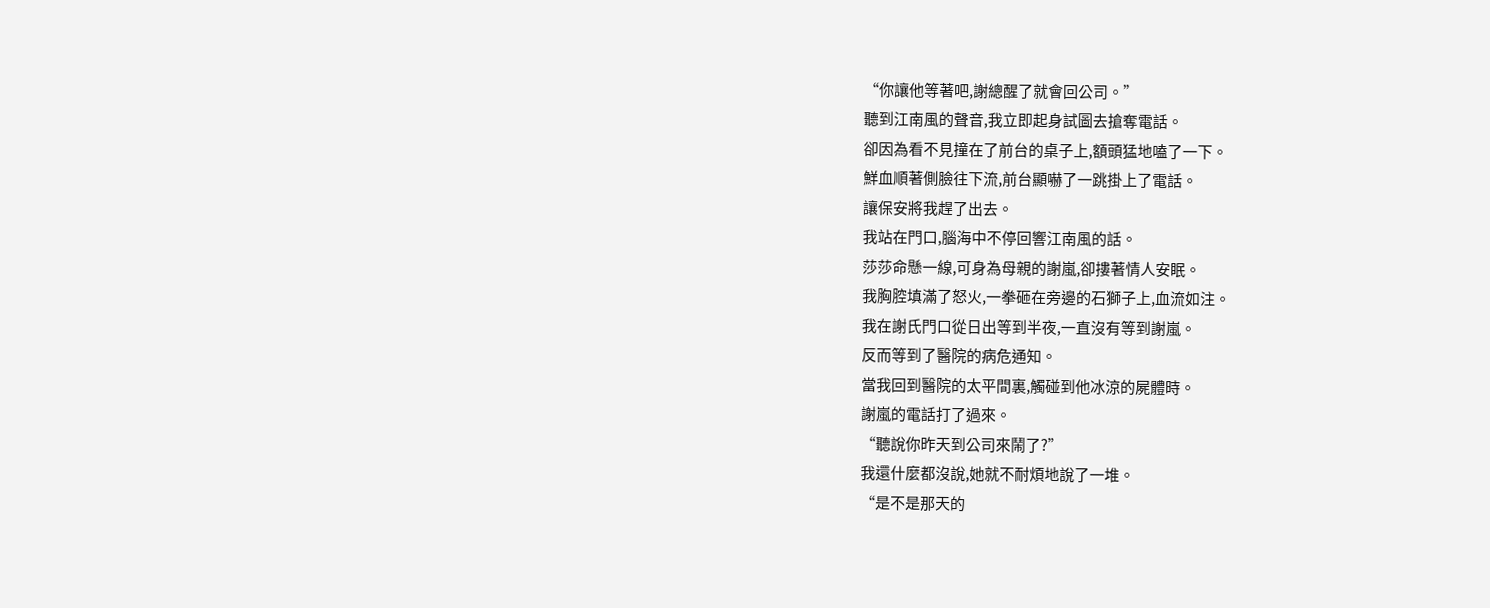“你讓他等著吧,謝總醒了就會回公司。”
聽到江南風的聲音,我立即起身試圖去搶奪電話。
卻因為看不見撞在了前台的桌子上,額頭猛地嗑了一下。
鮮血順著側臉往下流,前台顯嚇了一跳掛上了電話。
讓保安將我趕了出去。
我站在門口,腦海中不停回響江南風的話。
莎莎命懸一線,可身為母親的謝嵐,卻摟著情人安眠。
我胸腔填滿了怒火,一拳砸在旁邊的石獅子上,血流如注。
我在謝氏門口從日出等到半夜,一直沒有等到謝嵐。
反而等到了醫院的病危通知。
當我回到醫院的太平間裏,觸碰到他冰涼的屍體時。
謝嵐的電話打了過來。
“聽說你昨天到公司來鬧了?”
我還什麼都沒說,她就不耐煩地說了一堆。
“是不是那天的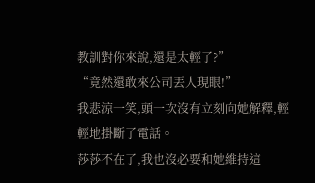教訓對你來說,還是太輕了?”
“竟然還敢來公司丟人現眼!”
我悲涼一笑,頭一次沒有立刻向她解釋,輕輕地掛斷了電話。
莎莎不在了,我也沒必要和她維持這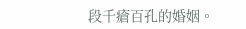段千瘡百孔的婚姻。